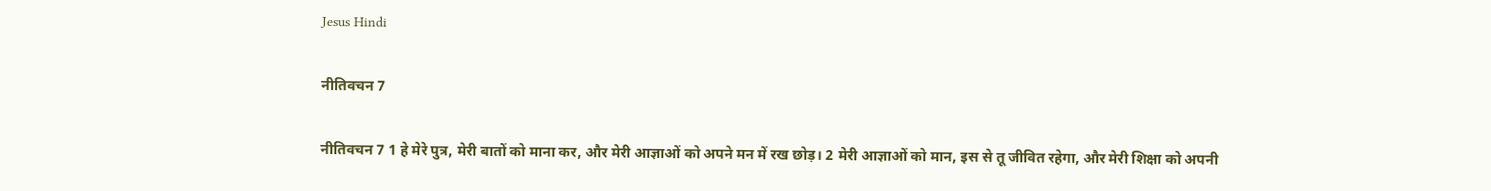Jesus Hindi

नीतिवचन 7

नीतिवचन 7 1 हे मेरे पुत्र, मेरी बातों को माना कर, और मेरी आज्ञाओं को अपने मन में रख छोड़। 2 मेरी आज्ञाओं को मान, इस से तू जीवित रहेगा, और मेरी शिक्षा को अपनी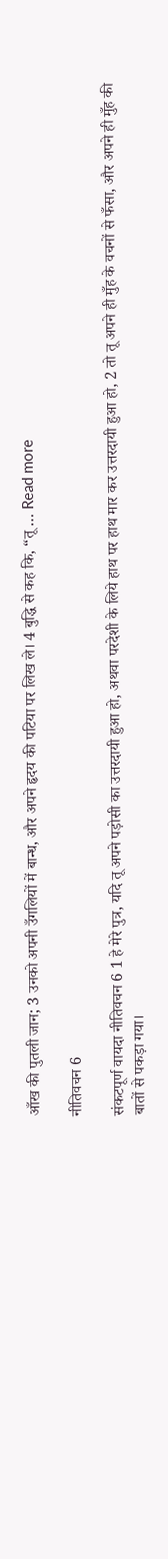आँख की पुतली जान; 3 उनको अपनी उँगलियों में बान्ध, और अपने हृदय की पटिया पर लिख ले। 4 बुद्धि से कह कि, “तू … Read more

नीतिवचन 6

संकटपूर्ण वायदा नीतिवचन 6 1 हे मेरे पुत्र, यदि तू अपने पड़ोसी का उत्तरदायी हुआ हो, अथवा परदेशी के लिये हाथ पर हाथ मार कर उत्तरदायी हुआ हो, 2 तो तू अपने ही मुँह के वचनों से फँसा, और अपने ही मुँह की बातों से पकड़ा गया।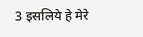3 इसलिये हे मेरे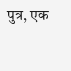पुत्र, एक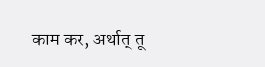काम कर, अर्थात् तू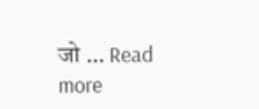जो … Read more